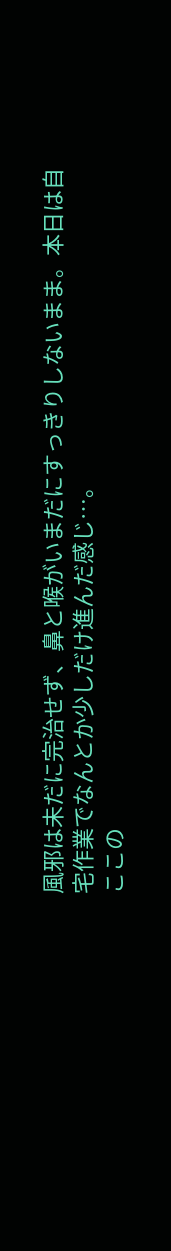風邪は未だに完治せず、鼻と喉がいまだにすっきりしないまま。本日は自宅作業でなんとか少しだけ進んだ感じ…。
ここの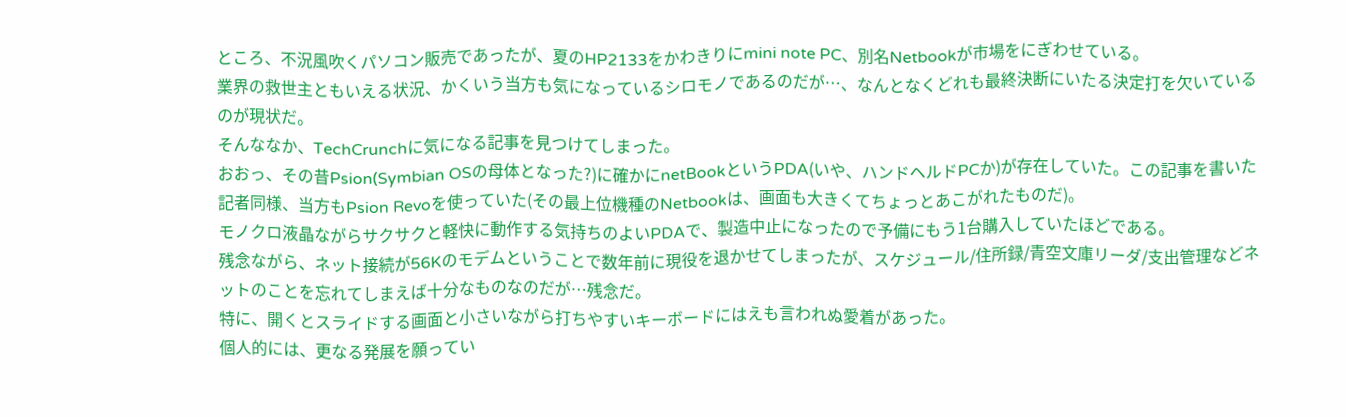ところ、不況風吹くパソコン販売であったが、夏のHP2133をかわきりにmini note PC、別名Netbookが市場をにぎわせている。
業界の救世主ともいえる状況、かくいう当方も気になっているシロモノであるのだが…、なんとなくどれも最終決断にいたる決定打を欠いているのが現状だ。
そんななか、TechCrunchに気になる記事を見つけてしまった。
おおっ、その昔Psion(Symbian OSの母体となった?)に確かにnetBookというPDA(いや、ハンドヘルドPCか)が存在していた。この記事を書いた記者同様、当方もPsion Revoを使っていた(その最上位機種のNetbookは、画面も大きくてちょっとあこがれたものだ)。
モノクロ液晶ながらサクサクと軽快に動作する気持ちのよいPDAで、製造中止になったので予備にもう1台購入していたほどである。
残念ながら、ネット接続が56Kのモデムということで数年前に現役を退かせてしまったが、スケジュール/住所録/青空文庫リーダ/支出管理などネットのことを忘れてしまえば十分なものなのだが…残念だ。
特に、開くとスライドする画面と小さいながら打ちやすいキーボードにはえも言われぬ愛着があった。
個人的には、更なる発展を願ってい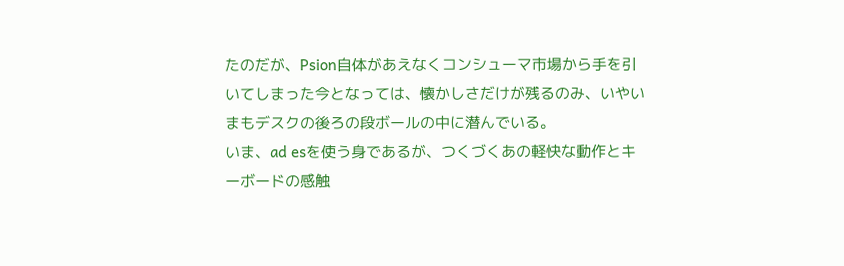たのだが、Psion自体があえなくコンシューマ市場から手を引いてしまった今となっては、懐かしさだけが残るのみ、いやいまもデスクの後ろの段ボールの中に潜んでいる。
いま、ad esを使う身であるが、つくづくあの軽快な動作とキーボードの感触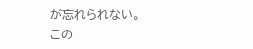が忘れられない。
この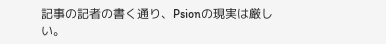記事の記者の書く通り、Psionの現実は厳しい。